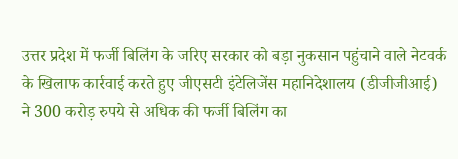उत्तर प्रदेश में फर्जी बिलिंग के जरिए सरकार को बड़ा नुकसान पहुंचाने वाले नेटवर्क के खिलाफ कार्रवाई करते हुए जीएसटी इंटेलिजेंस महानिदेशालय (डीजीजीआई) ने 300 करोड़ रुपये से अधिक की फर्जी बिलिंग का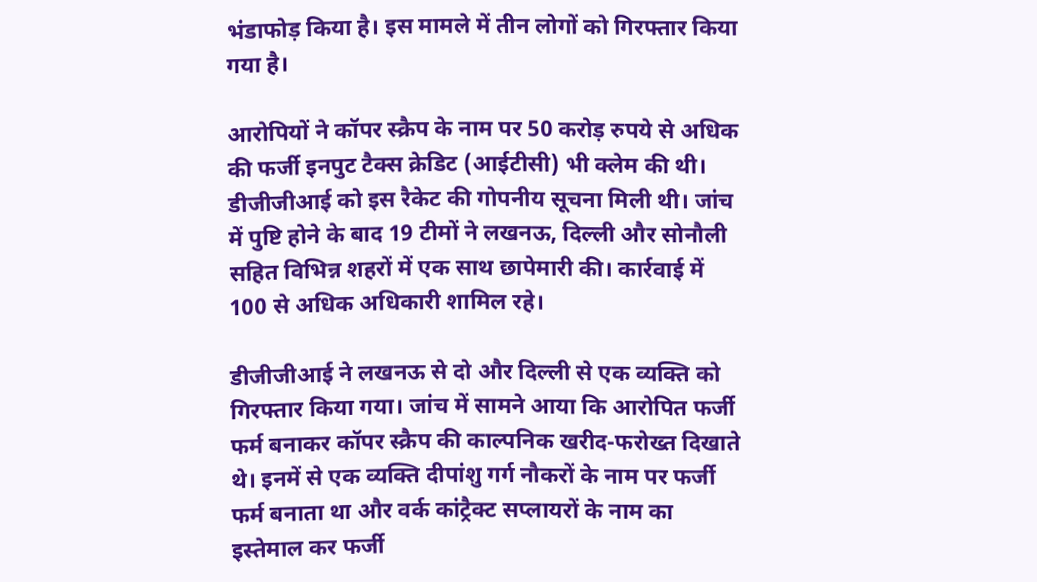भंडाफोड़ किया है। इस मामले में तीन लोगों को गिरफ्तार किया गया है।

आरोपियों ने कॉपर स्क्रैप के नाम पर 50 करोड़ रुपये से अधिक की फर्जी इनपुट टैक्स क्रेडिट (आईटीसी) भी क्लेम की थी। डीजीजीआई को इस रैकेट की गोपनीय सूचना मिली थी। जांच में पुष्टि होने के बाद 19 टीमों ने लखनऊ, दिल्ली और सोनौली सहित विभिन्न शहरों में एक साथ छापेमारी की। कार्रवाई में 100 से अधिक अधिकारी शामिल रहे।

डीजीजीआई ने लखनऊ से दो और दिल्ली से एक व्यक्ति को गिरफ्तार किया गया। जांच में सामने आया कि आरोपित फर्जी फर्म बनाकर कॉपर स्क्रैप की काल्पनिक खरीद-फरोख्त दिखाते थे। इनमें से एक व्यक्ति दीपांशु गर्ग नौकरों के नाम पर फर्जी फर्म बनाता था और वर्क कांट्रैक्ट सप्लायरों के नाम का इस्तेमाल कर फर्जी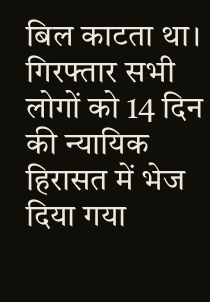बिल काटता था। गिरफ्तार सभी लोगों को 14 दिन की न्यायिक हिरासत में भेज दिया गया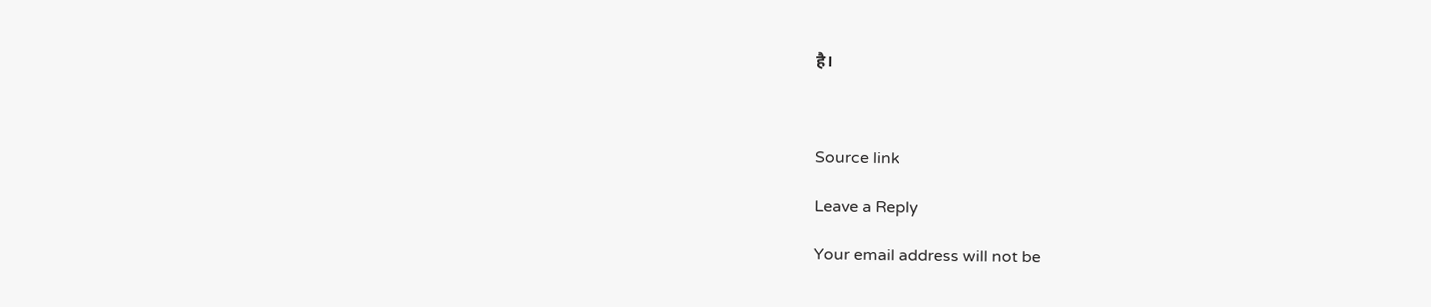है।



Source link

Leave a Reply

Your email address will not be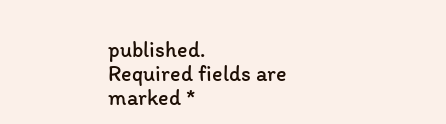published. Required fields are marked *